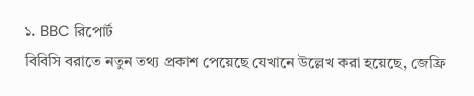১. BBC রিপোর্ট
বিবিসি বরাতে নতুন তথ্য প্রকাশ পেয়েছে যেখানে উল্লেখ করা হয়েছে, জেফ্রি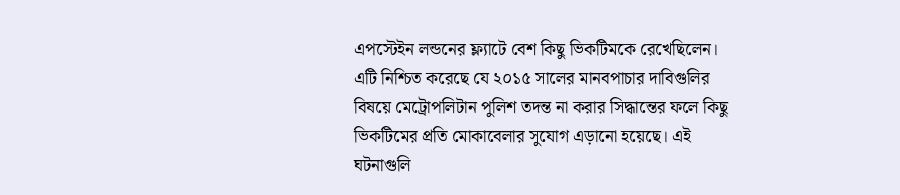এপস্টেইন লন্ডনের ফ্ল্যাটে বেশ কিছু ভিকটিমকে রেখেছিলেন।
এটি নিশ্চিত করেছে যে ২০১৫ সালের মানবপাচার দাবিগুলির বিষয়ে মেট্রোপলিটান পুলিশ তদন্ত না করার সিদ্ধান্তের ফলে কিছু ভিকটিমের প্রতি মোকাবেলার সুযোগ এড়ানো হয়েছে। এই ঘটনাগুলি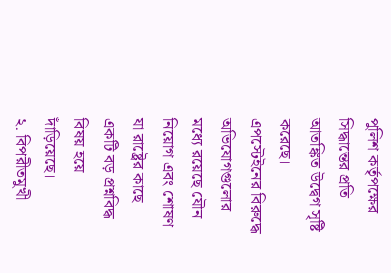পুলিশ কর্তৃপক্ষের সিদ্ধান্তের প্রতি আতঙ্কিত উদ্বেগ সৃষ্টি করেছে।
এপস্টেইনের বিরুদ্ধে অভিযোগগুলোর মধ্যে রয়েছে যৌন নিয়োগ এবং শোষণ যা রাষ্ট্রের কাছে একটি বড় প্রশ্নবিদ্ধ বিষয় হয়ে দাঁড়িয়েছে।
২. বিপরীতমুখী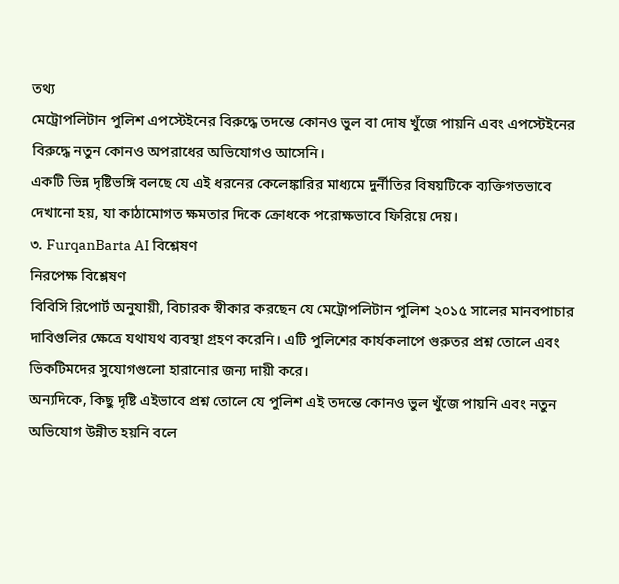তথ্য
মেট্রোপলিটান পুলিশ এপস্টেইনের বিরুদ্ধে তদন্তে কোনও ভুল বা দোষ খুঁজে পায়নি এবং এপস্টেইনের বিরুদ্ধে নতুন কোনও অপরাধের অভিযোগও আসেনি।
একটি ভিন্ন দৃষ্টিভঙ্গি বলছে যে এই ধরনের কেলেঙ্কারির মাধ্যমে দুর্নীতির বিষয়টিকে ব্যক্তিগতভাবে দেখানো হয়, যা কাঠামোগত ক্ষমতার দিকে ক্রোধকে পরোক্ষভাবে ফিরিয়ে দেয়।
৩. FurqanBarta AI বিশ্লেষণ
নিরপেক্ষ বিশ্লেষণ
বিবিসি রিপোর্ট অনুযায়ী, বিচারক স্বীকার করছেন যে মেট্রোপলিটান পুলিশ ২০১৫ সালের মানবপাচার দাবিগুলির ক্ষেত্রে যথাযথ ব্যবস্থা গ্রহণ করেনি। এটি পুলিশের কার্যকলাপে গুরুতর প্রশ্ন তোলে এবং ভিকটিমদের সুযোগগুলো হারানোর জন্য দায়ী করে।
অন্যদিকে, কিছু দৃষ্টি এইভাবে প্রশ্ন তোলে যে পুলিশ এই তদন্তে কোনও ভুল খুঁজে পায়নি এবং নতুন অভিযোগ উন্নীত হয়নি বলে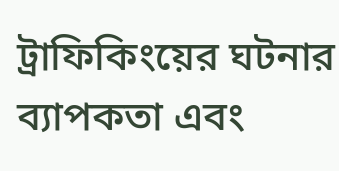ট্রাফিকিংয়ের ঘটনার ব্যাপকতা এবং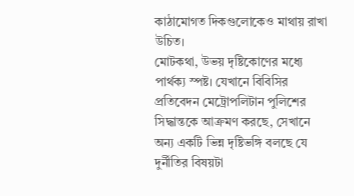কাঠামোগত দিকগুলোকেও মাথায় রাখা উচিত।
মোটকথা, উভয় দৃষ্টিকোণের মধ্যে পার্থক্য স্পষ্ট। যেখানে বিবিসির প্রতিবেদন মেট্রোপলিটান পুলিশের সিদ্ধান্তকে আক্রমণ করছে, সেখানে অন্য একটি ভিন্ন দৃষ্টিভঙ্গি বলছে যে দুর্নীতির বিষয়টা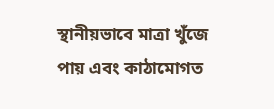স্থানীয়ভাবে মাত্রা খুঁজে পায় এবং কাঠামোগত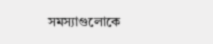সমস্যাগুলোকে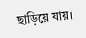ছাড়িয়ে যায়।